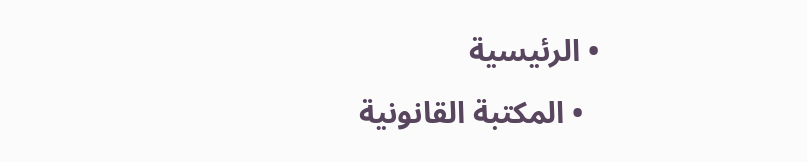• الرئيسية
  • المكتبة القانونية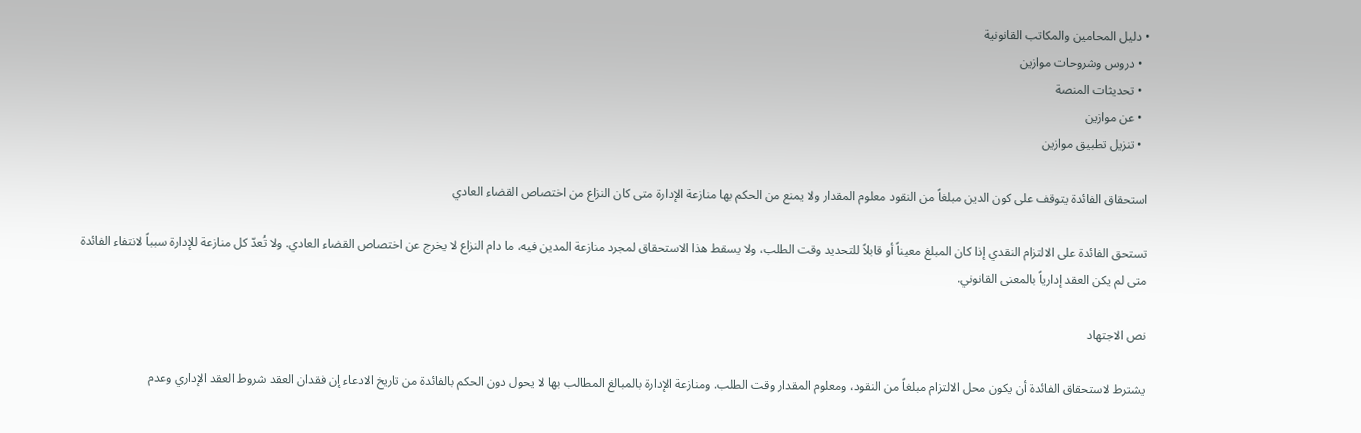• دليل المحامين والمكاتب القانونية
  • دروس وشروحات موازين
  • تحديثات المنصة
  • عن موازين
  • تنزيل تطبيق موازين

استحقاق الفائدة يتوقف على كون الدين مبلغاً من النقود معلوم المقدار ولا يمنع من الحكم بها منازعة الإدارة متى كان النزاع من اختصاص القضاء العادي

تستحق الفائدة على الالتزام النقدي إذا كان المبلغ معيناً أو قابلاً للتحديد وقت الطلب، ولا يسقط هذا الاستحقاق لمجرد منازعة المدين فيه، ما دام النزاع لا يخرج عن اختصاص القضاء العادي. ولا تُعدّ كل منازعة للإدارة سبباً لانتفاء الفائدة متى لم يكن العقد إدارياً بالمعنى القانوني.

نص الاجتهاد

يشترط لاستحقاق الفائدة أن يكون محل الالتزام مبلغاً من النقود، ومعلوم المقدار وقت الطلب. ومنازعة الإدارة بالمبالغ المطالب بها لا يحول دون الحكم بالفائدة من تاريخ الادعاء إن فقدان العقد شروط العقد الإداري وعدم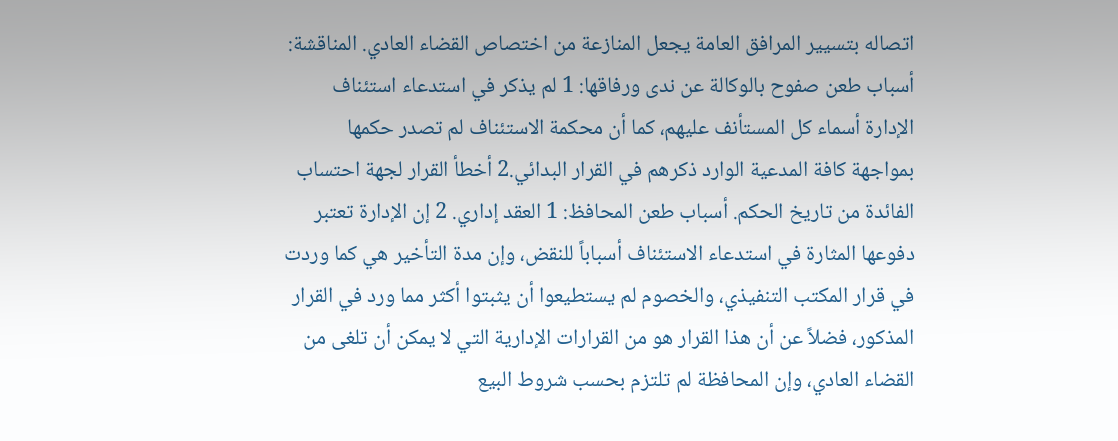اتصاله بتسيير المرافق العامة يجعل المنازعة من اختصاص القضاء العادي. المناقشة: أسباب طعن صفوح بالوكالة عن ندى ورفاقها: 1 لم يذكر في استدعاء استئناف الإدارة أسماء كل المستأنف عليهم، كما أن محكمة الاستئناف لم تصدر حكمها بمواجهة كافة المدعية الوارد ذكرهم في القرار البدائي.2 أخطأ القرار لجهة احتساب الفائدة من تاريخ الحكم. أسباب طعن المحافظ: 1 العقد إداري. 2 إن الإدارة تعتبر دفوعها المثارة في استدعاء الاستئناف أسباباً للنقض، وإن مدة التأخير هي كما وردت في قرار المكتب التنفيذي، والخصوم لم يستطيعوا أن يثبتوا أكثر مما ورد في القرار المذكور، فضلاً عن أن هذا القرار هو من القرارات الإدارية التي لا يمكن أن تلغى من القضاء العادي، وإن المحافظة لم تلتزم بحسب شروط البيع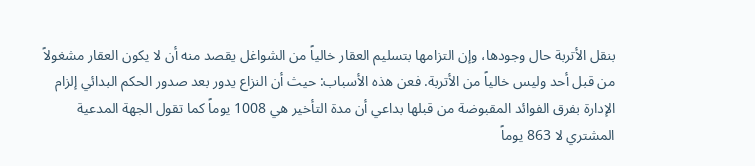بنقل الأتربة حال وجودها، وإن التزامها بتسليم العقار خالياً من الشواغل يقصد منه أن لا يكون العقار مشغولاً من قبل أحد وليس خالياً من الأتربة. فعن هذه الأسباب: حيث أن النزاع يدور بعد صدور الحكم البدائي إلزام الإدارة بفرق الفوائد المقبوضة من قبلها بداعي أن مدة التأخير هي 1008 يوماً كما تقول الجهة المدعية المشتري لا 863 يوماً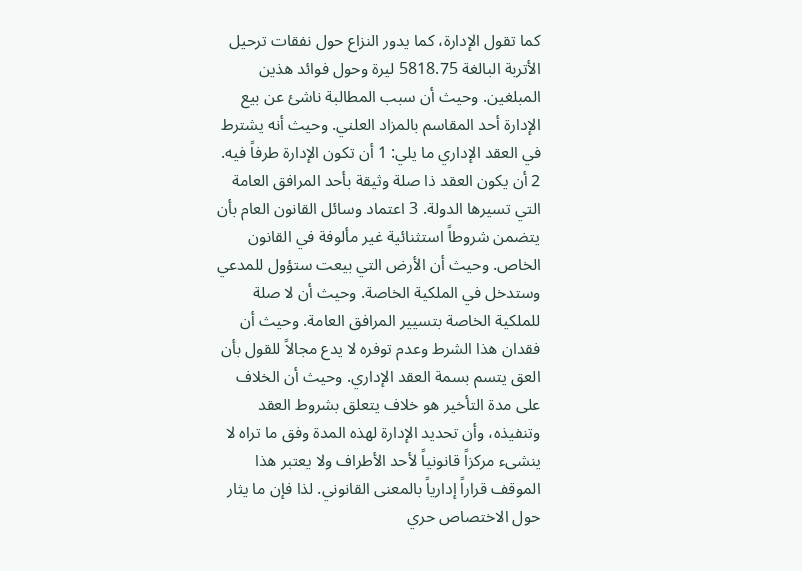كما تقول الإدارة، كما يدور النزاع حول نفقات ترحيل الأتربة البالغة 5818.75 ليرة وحول فوائد هذين المبلغين. وحيث أن سبب المطالبة ناشئ عن بيع الإدارة أحد المقاسم بالمزاد العلني. وحيث أنه يشترط في العقد الإداري ما يلي: 1 أن تكون الإدارة طرفاً فيه. 2 أن يكون العقد ذا صلة وثيقة بأحد المرافق العامة التي تسيرها الدولة. 3 اعتماد وسائل القانون العام بأن يتضمن شروطاً استثنائية غير مألوفة في القانون الخاص. وحيث أن الأرض التي بيعت ستؤول للمدعي وستدخل في الملكية الخاصة. وحيث أن لا صلة للملكية الخاصة بتسيير المرافق العامة. وحيث أن فقدان هذا الشرط وعدم توفره لا يدع مجالاً للقول بأن العق يتسم بسمة العقد الإداري. وحيث أن الخلاف على مدة التأخير هو خلاف يتعلق بشروط العقد وتنفيذه، وأن تحديد الإدارة لهذه المدة وفق ما تراه لا ينشىء مركزاً قانونياً لأحد الأطراف ولا يعتبر هذا الموقف قراراً إدارياً بالمعنى القانوني. لذا فإن ما يثار حول الاختصاص حري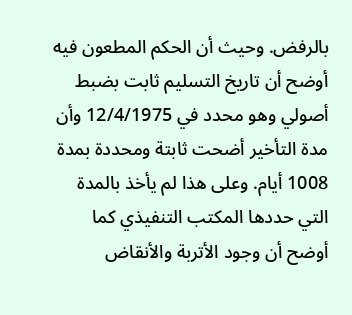بالرفض. وحيث أن الحكم المطعون فيه أوضح أن تاريخ التسليم ثابت بضبط أصولي وهو محدد في 12/4/1975 وأن مدة التأخير أضحت ثابتة ومحددة بمدة 1008 أيام. وعلى هذا لم يأخذ بالمدة التي حددها المكتب التنفيذي كما أوضح أن وجود الأتربة والأنقاض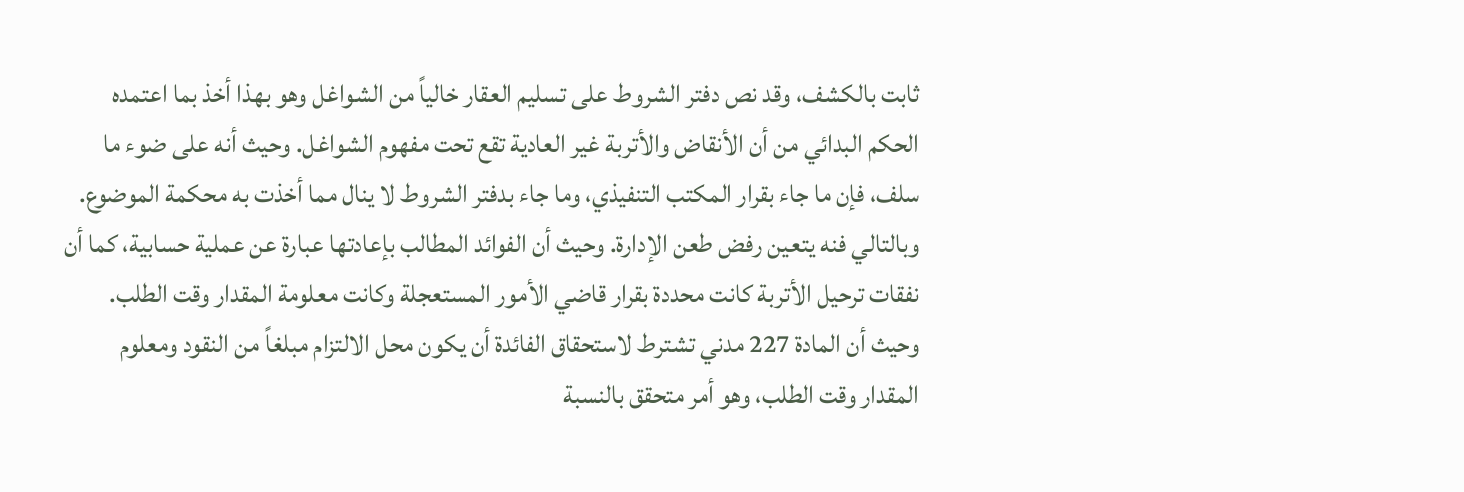ثابت بالكشف، وقد نص دفتر الشروط على تسليم العقار خالياً من الشواغل وهو بهذا أخذ بما اعتمده الحكم البدائي من أن الأنقاض والأتربة غير العادية تقع تحت مفهوم الشواغل. وحيث أنه على ضوء ما سلف، فإن ما جاء بقرار المكتب التنفيذي، وما جاء بدفتر الشروط لا ينال مما أخذت به محكمة الموضوع. وبالتالي فنه يتعين رفض طعن الإدارة. وحيث أن الفوائد المطالب بإعادتها عبارة عن عملية حسابية، كما أن نفقات ترحيل الأتربة كانت محددة بقرار قاضي الأمور المستعجلة وكانت معلومة المقدار وقت الطلب. وحيث أن المادة 227 مدني تشترط لاستحقاق الفائدة أن يكون محل الالتزام مبلغاً من النقود ومعلوم المقدار وقت الطلب، وهو أمر متحقق بالنسبة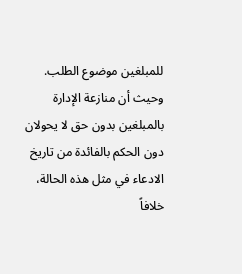للمبلغين موضوع الطلب. وحيث أن منازعة الإدارة بالمبلغين بدون حق لا يحولان دون الحكم بالفائدة من تاريخ الادعاء في مثل هذه الحالة، خلافاً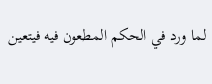لما ورد في الحكم المطعون فيه فيتعين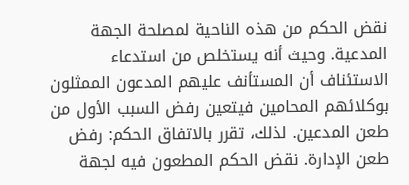نقض الحكم من هذه الناحية لمصلحة الجهة المدعية. وحيث أنه يستخلص من استدعاء الاستئناف أن المستأنف عليهم المدعون الممثلون بوكلائهم المحامين فيتعين رفض السبب الأول من طعن المدعين. لذلك، تقرر بالاتفاق الحكم: رفض طعن الإدارة. نقض الحكم المطعون فيه لجهة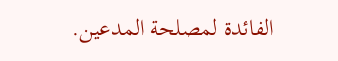الفائدة لمصلحة المدعين.